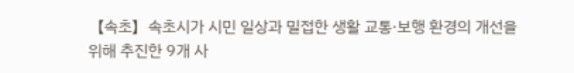【속초】속초시가 시민 일상과 밀접한 생활 교통·보행 환경의 개선을 위해 추진한 9개 사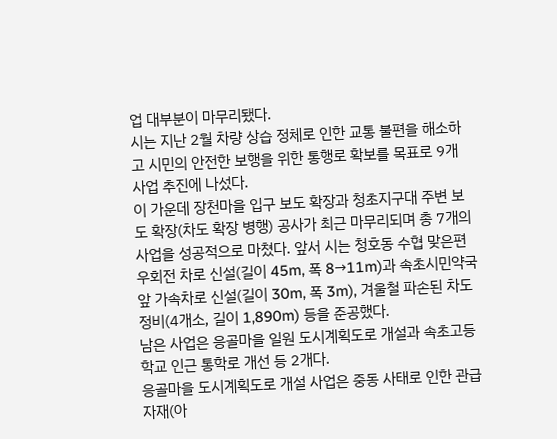업 대부분이 마무리됐다.
시는 지난 2월 차량 상습 정체로 인한 교통 불편을 해소하고 시민의 안전한 보행을 위한 통행로 확보를 목표로 9개 사업 추진에 나섰다.
이 가운데 장천마을 입구 보도 확장과 청초지구대 주변 보도 확장(차도 확장 병행) 공사가 최근 마무리되며 총 7개의 사업을 성공적으로 마쳤다. 앞서 시는 청호동 수협 맞은편 우회전 차로 신설(길이 45m, 폭 8→11m)과 속초시민약국 앞 가속차로 신설(길이 30m, 폭 3m), 겨울철 파손된 차도 정비(4개소, 길이 1,890m) 등을 준공했다.
남은 사업은 응골마을 일원 도시계획도로 개설과 속초고등학교 인근 통학로 개선 등 2개다.
응골마을 도시계획도로 개설 사업은 중동 사태로 인한 관급자재(아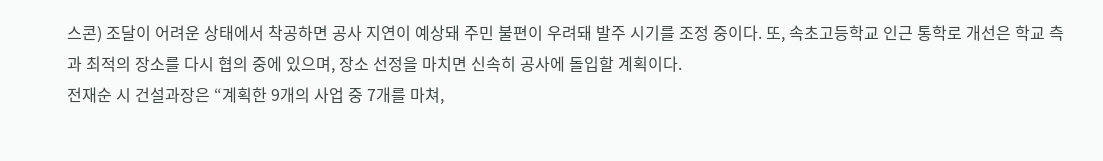스콘) 조달이 어려운 상태에서 착공하면 공사 지연이 예상돼 주민 불편이 우려돼 발주 시기를 조정 중이다. 또, 속초고등학교 인근 통학로 개선은 학교 측과 최적의 장소를 다시 협의 중에 있으며, 장소 선정을 마치면 신속히 공사에 돌입할 계획이다.
전재순 시 건설과장은 “계획한 9개의 사업 중 7개를 마쳐,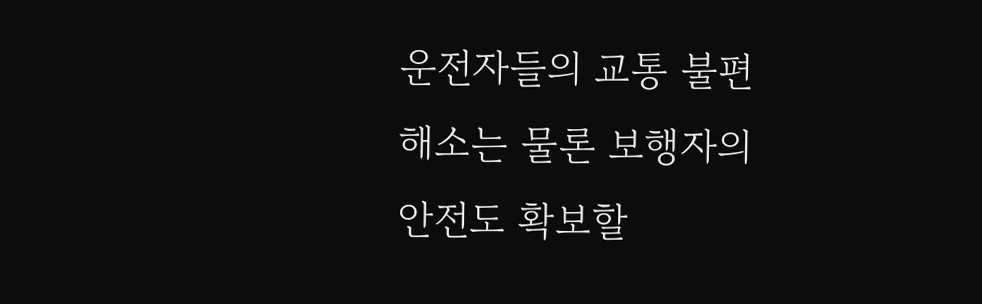운전자들의 교통 불편 해소는 물론 보행자의 안전도 확보할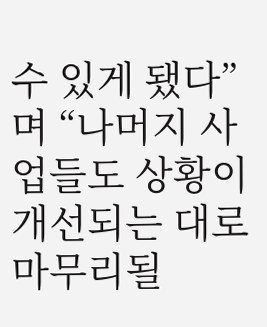수 있게 됐다”며 “나머지 사업들도 상황이 개선되는 대로 마무리될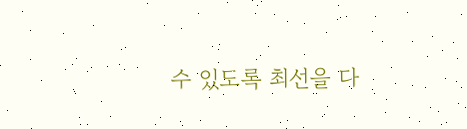수 있도록 최선을 다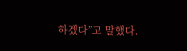하겠다”고 말했다.